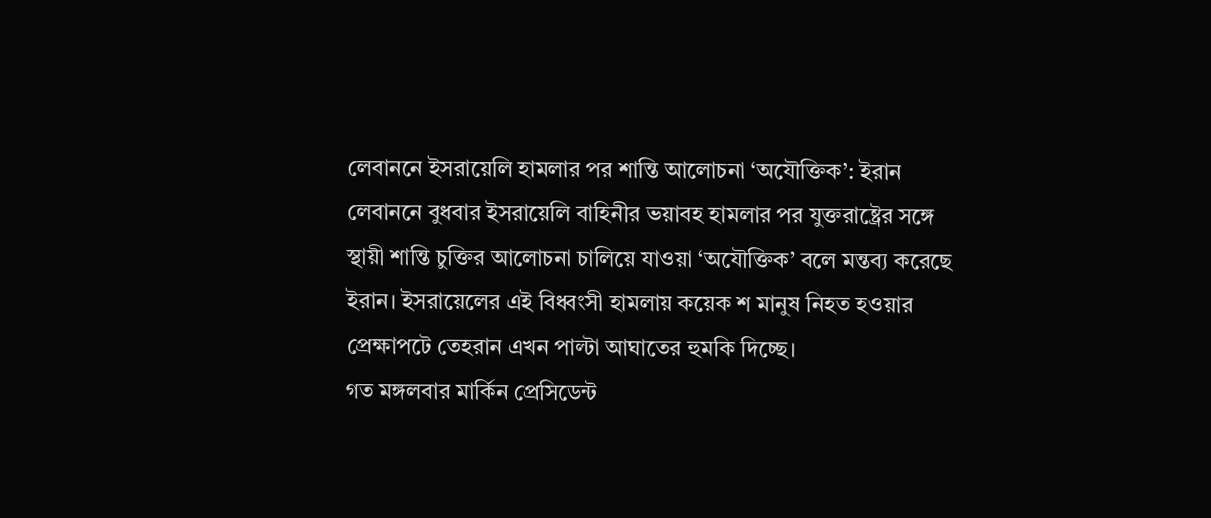লেবাননে ইসরায়েলি হামলার পর শান্তি আলোচনা ‘অযৌক্তিক’: ইরান
লেবাননে বুধবার ইসরায়েলি বাহিনীর ভয়াবহ হামলার পর যুক্তরাষ্ট্রের সঙ্গে স্থায়ী শান্তি চুক্তির আলোচনা চালিয়ে যাওয়া ‘অযৌক্তিক’ বলে মন্তব্য করেছে ইরান। ইসরায়েলের এই বিধ্বংসী হামলায় কয়েক শ মানুষ নিহত হওয়ার প্রেক্ষাপটে তেহরান এখন পাল্টা আঘাতের হুমকি দিচ্ছে।
গত মঙ্গলবার মার্কিন প্রেসিডেন্ট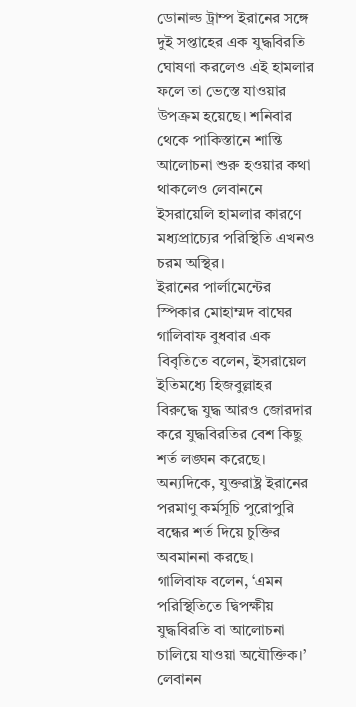ডোনাল্ড ট্রাম্প ইরানের সঙ্গে দুই সপ্তাহের এক যুদ্ধবিরতি ঘোষণা করলেও এই হামলার ফলে তা ভেস্তে যাওয়ার উপক্রম হয়েছে। শনিবার থেকে পাকিস্তানে শান্তি আলোচনা শুরু হওয়ার কথা থাকলেও লেবাননে ইসরায়েলি হামলার কারণে মধ্যপ্রাচ্যের পরিস্থিতি এখনও চরম অস্থির।
ইরানের পার্লামেন্টের স্পিকার মোহাম্মদ বাঘের গালিবাফ বুধবার এক বিবৃতিতে বলেন, ইসরায়েল ইতিমধ্যে হিজবুল্লাহর বিরুদ্ধে যুদ্ধ আরও জোরদার করে যুদ্ধবিরতির বেশ কিছু শর্ত লঙ্ঘন করেছে। অন্যদিকে, যুক্তরাষ্ট্র ইরানের পরমাণু কর্মসূচি পুরোপুরি বন্ধের শর্ত দিয়ে চুক্তির অবমাননা করছে।
গালিবাফ বলেন, ‘এমন পরিস্থিতিতে দ্বিপক্ষীয় যুদ্ধবিরতি বা আলোচনা চালিয়ে যাওয়া অযৌক্তিক।’
লেবানন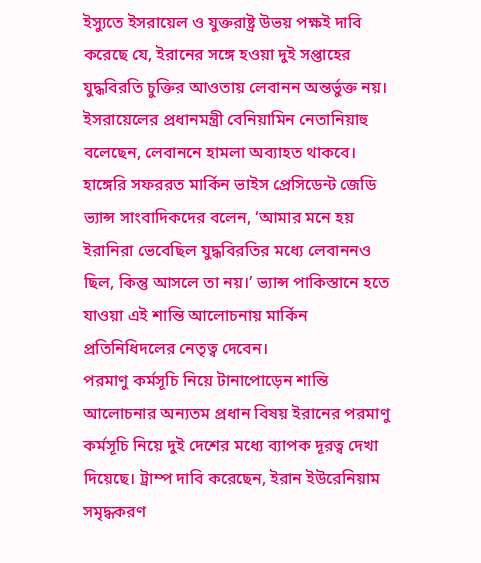ইস্যুতে ইসরায়েল ও যুক্তরাষ্ট্র উভয় পক্ষই দাবি করেছে যে, ইরানের সঙ্গে হওয়া দুই সপ্তাহের যুদ্ধবিরতি চুক্তির আওতায় লেবানন অন্তর্ভুক্ত নয়। ইসরায়েলের প্রধানমন্ত্রী বেনিয়ামিন নেতানিয়াহু বলেছেন, লেবাননে হামলা অব্যাহত থাকবে।
হাঙ্গেরি সফররত মার্কিন ভাইস প্রেসিডেন্ট জেডি ভ্যান্স সাংবাদিকদের বলেন, ‘আমার মনে হয় ইরানিরা ভেবেছিল যুদ্ধবিরতির মধ্যে লেবাননও ছিল, কিন্তু আসলে তা নয়।’ ভ্যান্স পাকিস্তানে হতে যাওয়া এই শান্তি আলোচনায় মার্কিন প্রতিনিধিদলের নেতৃত্ব দেবেন।
পরমাণু কর্মসূচি নিয়ে টানাপোড়েন শান্তি আলোচনার অন্যতম প্রধান বিষয় ইরানের পরমাণু কর্মসূচি নিয়ে দুই দেশের মধ্যে ব্যাপক দূরত্ব দেখা দিয়েছে। ট্রাম্প দাবি করেছেন, ইরান ইউরেনিয়াম সমৃদ্ধকরণ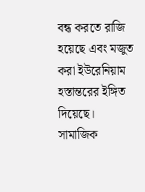বন্ধ করতে রাজি হয়েছে এবং মজুত করা ইউরেনিয়াম হস্তান্তরের ইঙ্গিত দিয়েছে। সামাজিক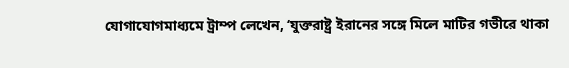যোগাযোগমাধ্যমে ট্রাম্প লেখেন, ‘যুক্তরাষ্ট্র ইরানের সঙ্গে মিলে মাটির গভীরে থাকা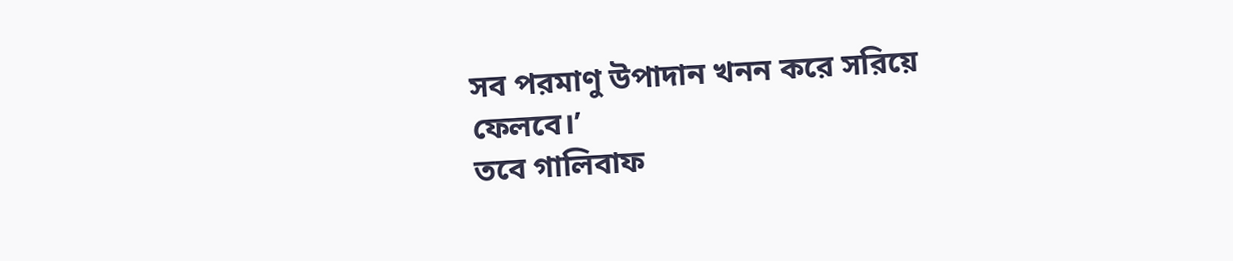সব পরমাণু উপাদান খনন করে সরিয়ে ফেলবে।’
তবে গালিবাফ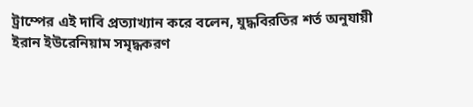ট্রাম্পের এই দাবি প্রত্যাখ্যান করে বলেন, যুদ্ধবিরতির শর্ত অনুযায়ী ইরান ইউরেনিয়াম সমৃদ্ধকরণ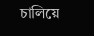চালিয়ে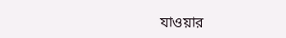যাওয়ার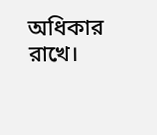অধিকার রাখে।